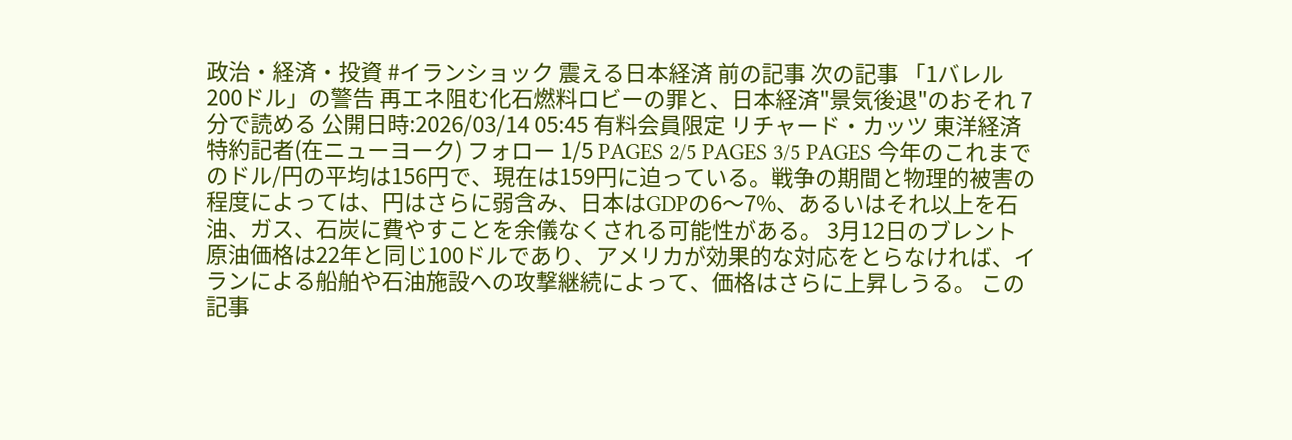政治・経済・投資 #イランショック 震える日本経済 前の記事 次の記事 「1バレル200ドル」の警告 再エネ阻む化石燃料ロビーの罪と、日本経済"景気後退"のおそれ 7分で読める 公開日時:2026/03/14 05:45 有料会員限定 リチャード・カッツ 東洋経済 特約記者(在ニューヨーク) フォロー 1/5 PAGES 2/5 PAGES 3/5 PAGES 今年のこれまでのドル/円の平均は156円で、現在は159円に迫っている。戦争の期間と物理的被害の程度によっては、円はさらに弱含み、日本はGDPの6〜7%、あるいはそれ以上を石油、ガス、石炭に費やすことを余儀なくされる可能性がある。 3月12日のブレント原油価格は22年と同じ100ドルであり、アメリカが効果的な対応をとらなければ、イランによる船舶や石油施設への攻撃継続によって、価格はさらに上昇しうる。 この記事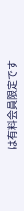は有料会員限定です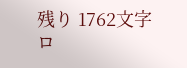残り 1762文字 ロ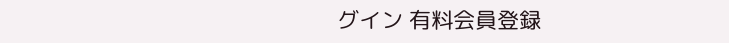グイン 有料会員登録